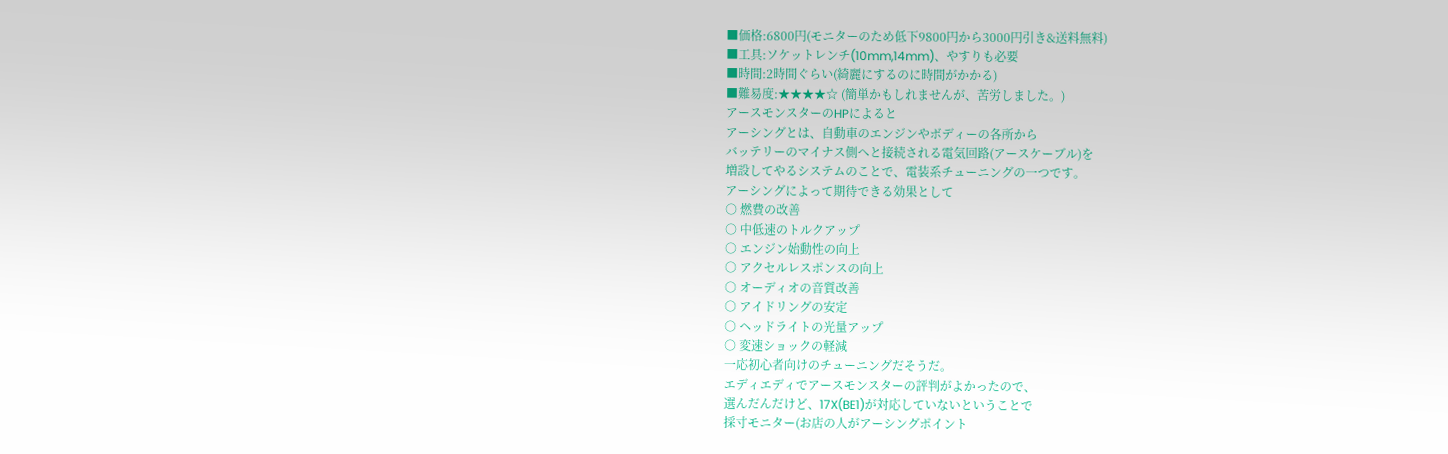■価格:6800円(モニターのため低下9800円から3000円引き&送料無料)
■工具:ソケットレンチ(10mm,14mm)、やすりも必要
■時間:2時間ぐらい(綺麗にするのに時間がかかる)
■難易度:★★★★☆ (簡単かもしれませんが、苦労しました。)
アースモンスターのHPによると
アーシングとは、自動車のエンジンやボディーの各所から
バッテリーのマイナス側へと接続される電気回路(アースケーブル)を
増設してやるシステムのことで、電装系チューニングの一つです。
アーシングによって期待できる効果として
○ 燃費の改善
○ 中低速のトルクアップ
○ エンジン始動性の向上
○ アクセルレスポンスの向上
○ オーディオの音質改善
○ アイドリングの安定
○ ヘッドライトの光量アップ
○ 変速ショックの軽減
一応初心者向けのチューニングだそうだ。
エディエディでアースモンスターの評判がよかったので、
選んだんだけど、17X(BE1)が対応していないということで
採寸モニター(お店の人がアーシングポイント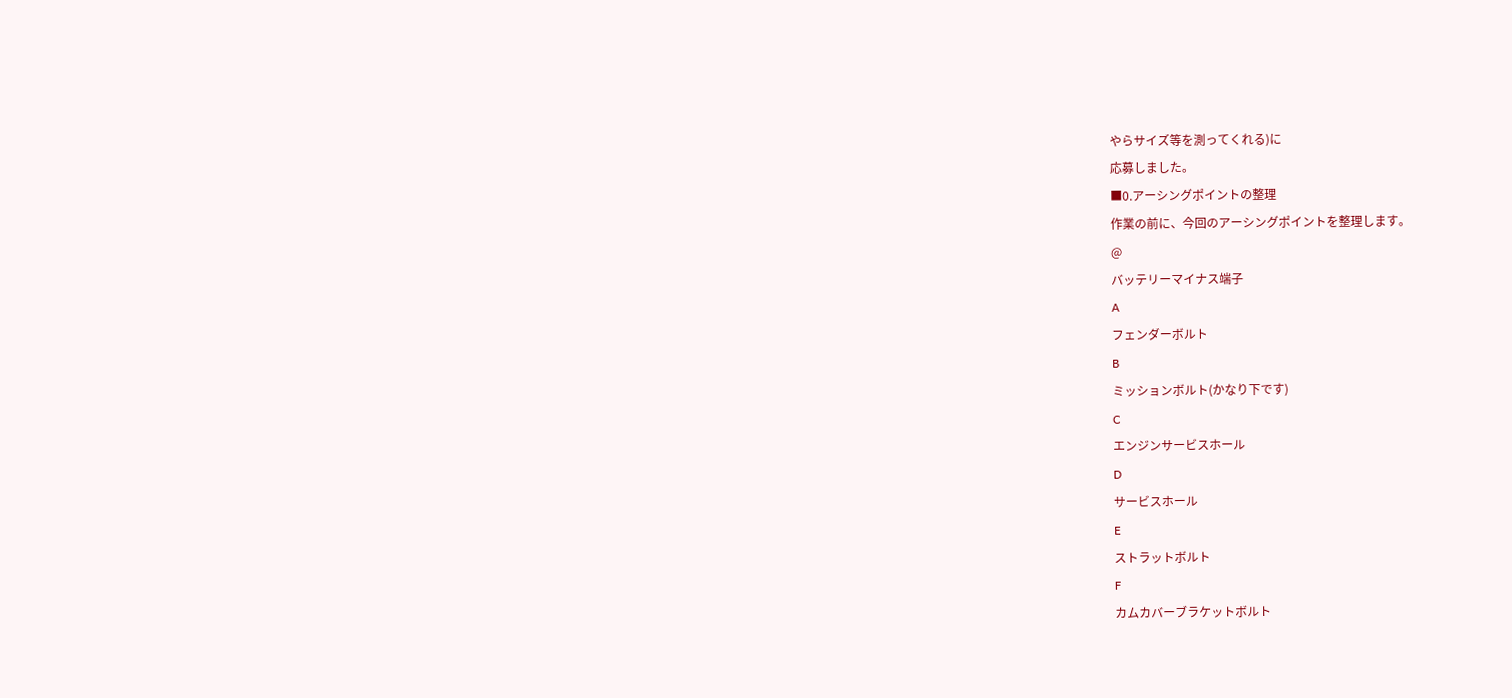やらサイズ等を測ってくれる)に
応募しました。
■0.アーシングポイントの整理
作業の前に、今回のアーシングポイントを整理します。
@
バッテリーマイナス端子
A
フェンダーボルト
B
ミッションボルト(かなり下です)
C
エンジンサービスホール
D
サービスホール
E
ストラットボルト
F
カムカバーブラケットボルト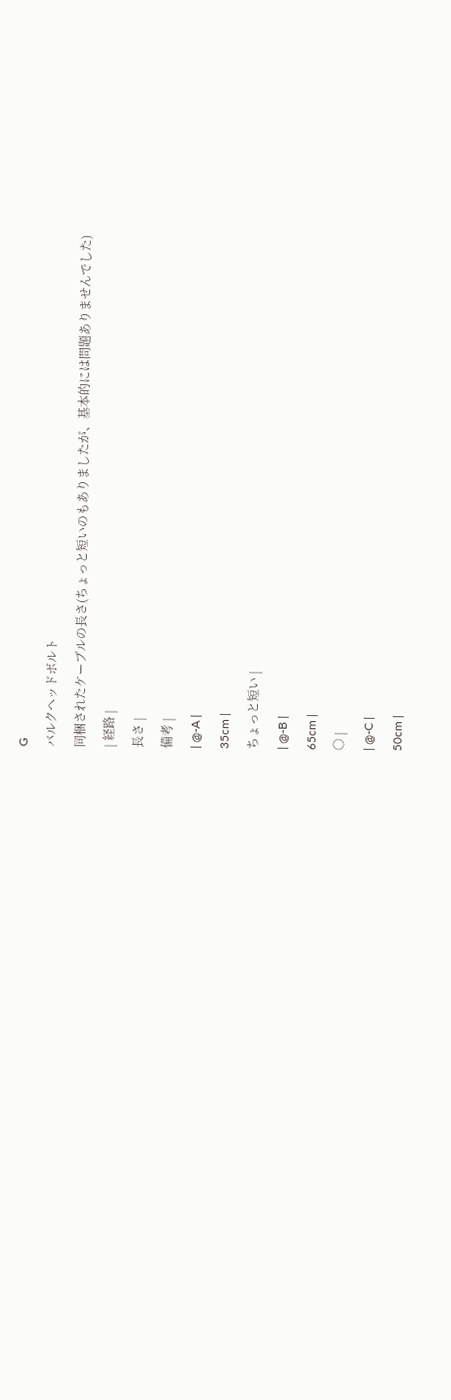G
バルクヘッドボルト
同梱されたケーブルの長さ(ちょっと短いのもありましたが、基本的には問題ありませんでした)
| 経路 |
長さ |
備考 |
| @-A |
35cm |
ちょっと短い |
| @-B |
65cm |
○ |
| @-C |
50cm |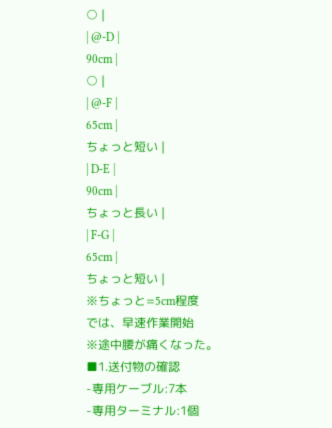○ |
| @-D |
90cm |
○ |
| @-F |
65cm |
ちょっと短い |
| D-E |
90cm |
ちょっと長い |
| F-G |
65cm |
ちょっと短い |
※ちょっと=5cm程度
では、早速作業開始
※途中腰が痛くなった。
■1.送付物の確認
-専用ケーブル:7本
-専用ターミナル:1個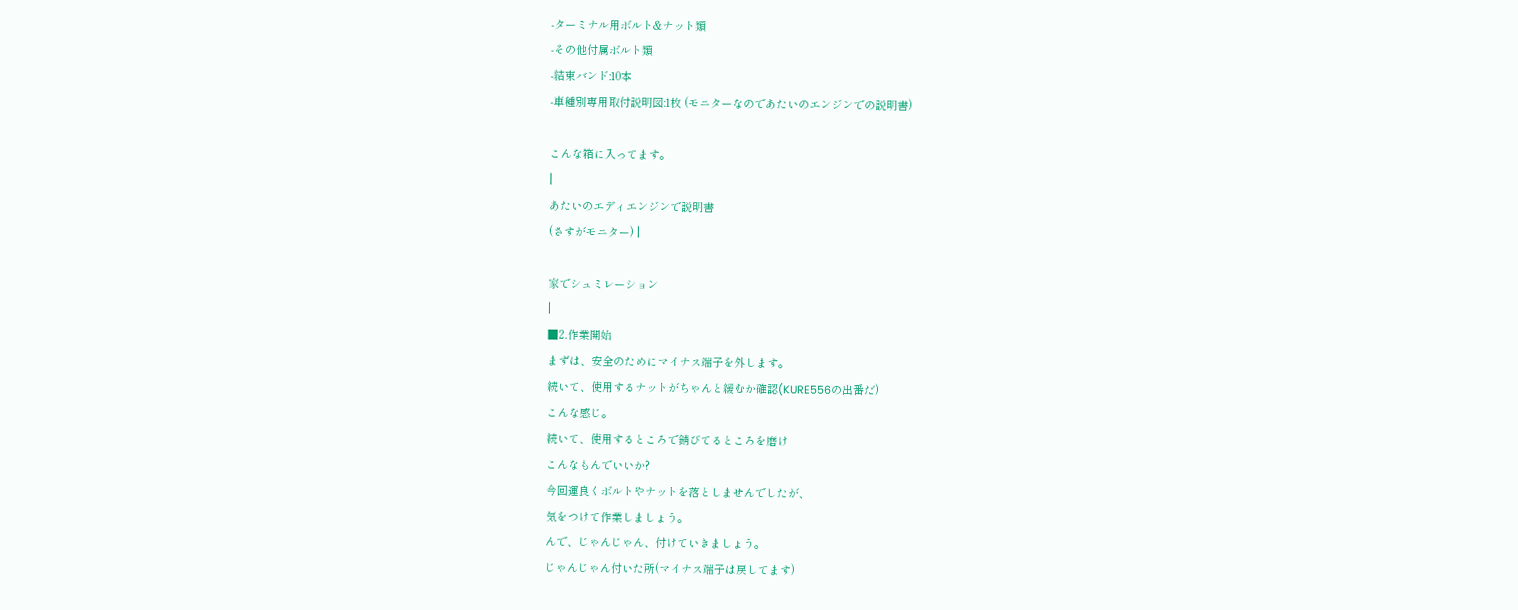-ターミナル用ボルト&ナット類
-その他付属ボルト類
-結束バンド:10本
-車種別専用取付説明図:1枚 (モニターなのであたいのエンジンでの説明書)

こんな箱に入ってます。
|
あたいのエディエンジンで説明書
(さすがモニター) |

家でシュミレーション
|
■2.作業開始
まずは、安全のためにマイナス端子を外します。
続いて、使用するナットがちゃんと緩むか確認(KURE556の出番だ)
こんな感じ。
続いて、使用するところで錆びてるところを磨け
こんなもんでいいか?
今回運良くボルトやナットを落としませんでしたが、
気をつけて作業しましょう。
んで、じゃんじゃん、付けていきましょう。
じゃんじゃん付いた所(マイナス端子は戻してます)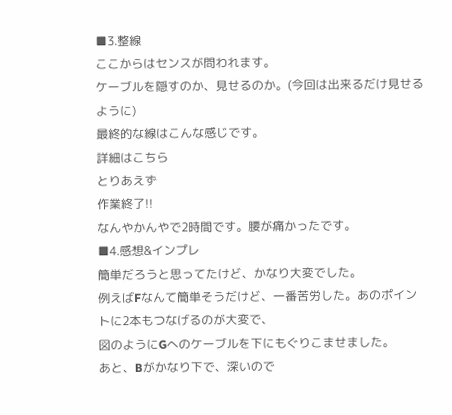■3.整線
ここからはセンスが問われます。
ケーブルを隠すのか、見せるのか。(今回は出来るだけ見せるように)
最終的な線はこんな感じです。
詳細はこちら
とりあえず
作業終了!!
なんやかんやで2時間です。腰が痛かったです。
■4.感想&インプレ
簡単だろうと思ってたけど、かなり大変でした。
例えばFなんて簡単そうだけど、一番苦労した。あのポイントに2本もつなげるのが大変で、
図のようにGへのケーブルを下にもぐりこませました。
あと、Bがかなり下で、深いので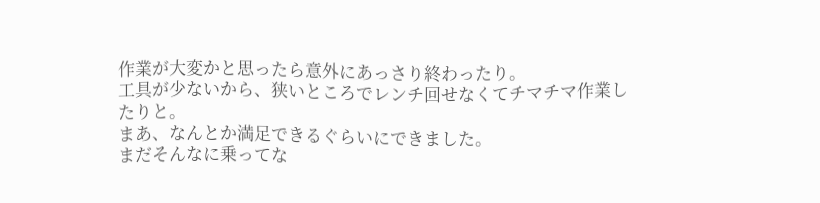作業が大変かと思ったら意外にあっさり終わったり。
工具が少ないから、狭いところでレンチ回せなくてチマチマ作業したりと。
まあ、なんとか満足できるぐらいにできました。
まだそんなに乗ってな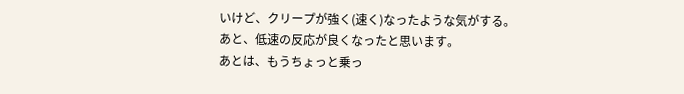いけど、クリープが強く(速く)なったような気がする。
あと、低速の反応が良くなったと思います。
あとは、もうちょっと乗っ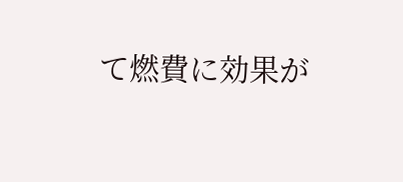て燃費に効果が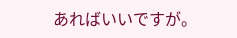あればいいですが。